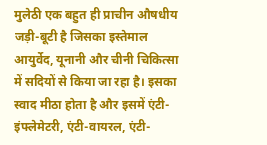मुलेठी एक बहुत ही प्राचीन औषधीय जड़ी-बूटी है जिसका इस्तेमाल आयुर्वेद, यूनानी और चीनी चिकित्सा में सदियों से किया जा रहा है। इसका स्वाद मीठा होता है और इसमें एंटी-इंफ्लेमेटरी, एंटी-वायरल, एंटी-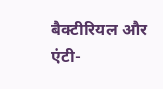बैक्टीरियल और एंटी-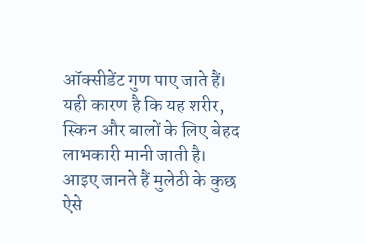ऑक्सीडेंट गुण पाए जाते हैं।
यही कारण है कि यह शरीर, स्किन और बालों के लिए बेहद लाभकारी मानी जाती है। आइए जानते हैं मुलेठी के कुछ ऐसे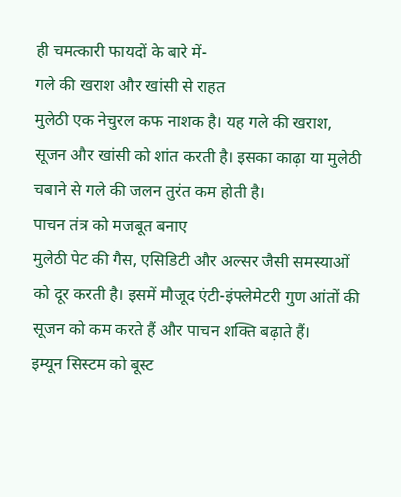ही चमत्कारी फायदों के बारे में-
गले की खराश और खांसी से राहत
मुलेठी एक नेचुरल कफ नाशक है। यह गले की खराश, सूजन और खांसी को शांत करती है। इसका काढ़ा या मुलेठी चबाने से गले की जलन तुरंत कम होती है।
पाचन तंत्र को मजबूत बनाए
मुलेठी पेट की गैस, एसिडिटी और अल्सर जैसी समस्याओं को दूर करती है। इसमें मौजूद एंटी-इंफ्लेमेटरी गुण आंतों की सूजन को कम करते हैं और पाचन शक्ति बढ़ाते हैं।
इम्यून सिस्टम को बूस्ट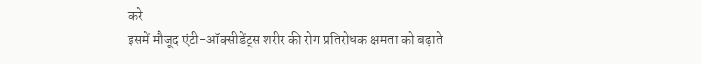करे
इसमें मौजूद एंटी-ऑक्सीडेंट्स शरीर की रोग प्रतिरोधक क्षमता को बढ़ाते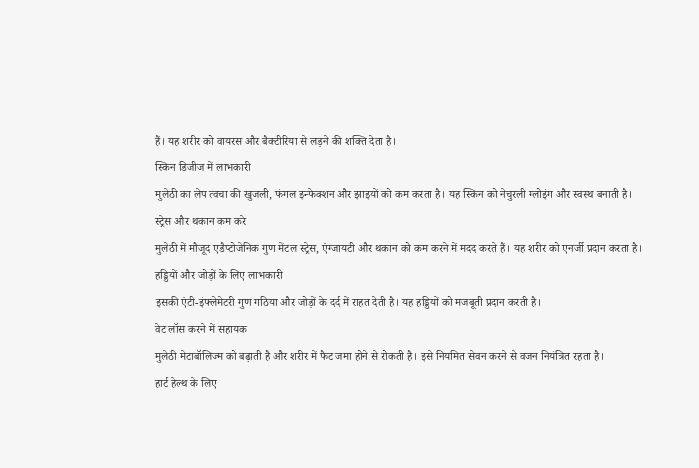हैं। यह शरीर को वायरस और बैक्टीरिया से लड़ने की शक्ति देता है।
स्किन डिजीज में लाभकारी
मुलेठी का लेप त्वचा की खुजली, फंगल इन्फेक्शन और झाइयों को कम करता है। यह स्किन को नेचुरली ग्लोइंग और स्वस्थ बनाती है।
स्ट्रेस और थकान कम करे
मुलेठी में मौजूद एडैप्टोजेनिक गुण मेंटल स्ट्रेस, एंग्जायटी और थकान को कम करने में मदद करते हैं। यह शरीर को एनर्जी प्रदान करता है।
हड्डियों और जोड़ों के लिए लाभकारी
इसकी एंटी-इंफ्लेमेटरी गुण गठिया और जोड़ों के दर्द में राहत देती है। यह हड्डियों को मजबूती प्रदान करती है।
वेट लॉस करने में सहायक
मुलेठी मेटाबॉलिज्म को बढ़ाती है और शरीर में फैट जमा होने से रोकती है। इसे नियमित सेवन करने से वजन नियंत्रित रहता है।
हार्ट हेल्थ के लिए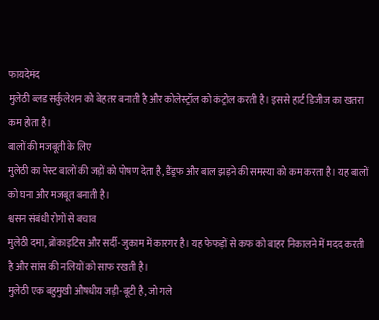फायदेमंद
मुलेठी ब्लड सर्कुलेशन को बेहतर बनाती है और कोलेस्ट्रॉल को कंट्रोल करती है। इससे हार्ट डिजीज का खतरा कम होता है।
बालों की मजबूती के लिए
मुलेठी का पेस्ट बालों की जड़ों को पोषण देता है, डैंड्रफ और बाल झड़ने की समस्या को कम करता है। यह बालों को घना और मजबूत बनाती है।
श्वसन संबंधी रोगों से बचाव
मुलेठी दमा, ब्रोंकाइटिस और सर्दी-जुकाम में कारगर है। यह फेफड़ों से कफ को बाहर निकालने में मदद करती है और सांस की नलियों को साफ रखती है।
मुलेठी एक बहुमुखी औषधीय जड़ी-बूटी है, जो गले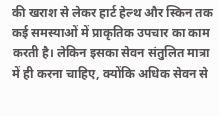की खराश से लेकर हार्ट हेल्थ और स्किन तक कई समस्याओं में प्राकृतिक उपचार का काम करती है। लेकिन इसका सेवन संतुलित मात्रा में ही करना चाहिए, क्योंकि अधिक सेवन से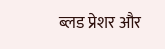ब्लड प्रेशर और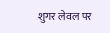शुगर लेवल पर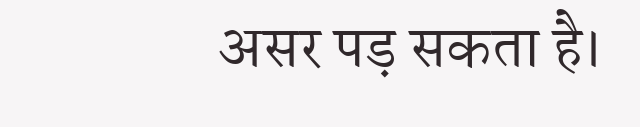असर पड़ सकता है।